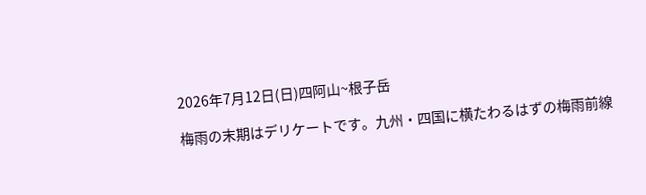2026年7月12日(日)四阿山~根子岳

梅雨の末期はデリケートです。九州・四国に横たわるはずの梅雨前線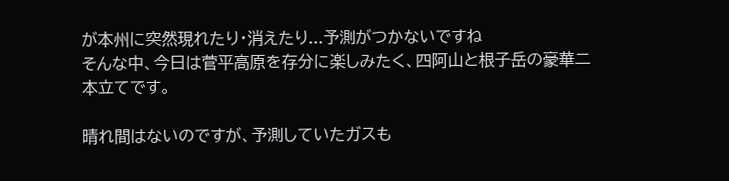が本州に突然現れたり・消えたり...予測がつかないですね
そんな中、今日は菅平高原を存分に楽しみたく、四阿山と根子岳の豪華二本立てです。

晴れ間はないのですが、予測していたガスも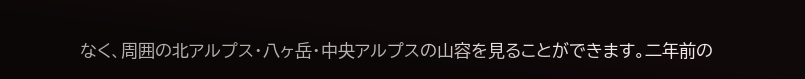なく、周囲の北アルプス・八ヶ岳・中央アルプスの山容を見ることができます。二年前の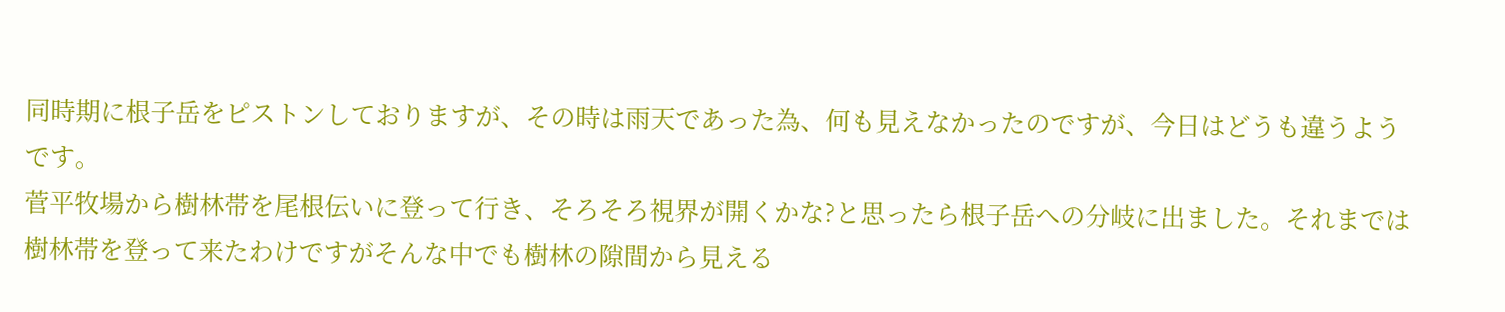同時期に根子岳をピストンしておりますが、その時は雨天であった為、何も見えなかったのですが、今日はどうも違うようです。
菅平牧場から樹林帯を尾根伝いに登って行き、そろそろ視界が開くかな?と思ったら根子岳への分岐に出ました。それまでは樹林帯を登って来たわけですがそんな中でも樹林の隙間から見える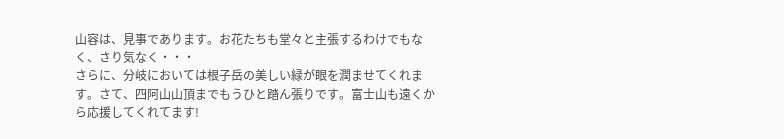山容は、見事であります。お花たちも堂々と主張するわけでもなく、さり気なく・・・
さらに、分岐においては根子岳の美しい緑が眼を潤ませてくれます。さて、四阿山山頂までもうひと踏ん張りです。富士山も遠くから応援してくれてます!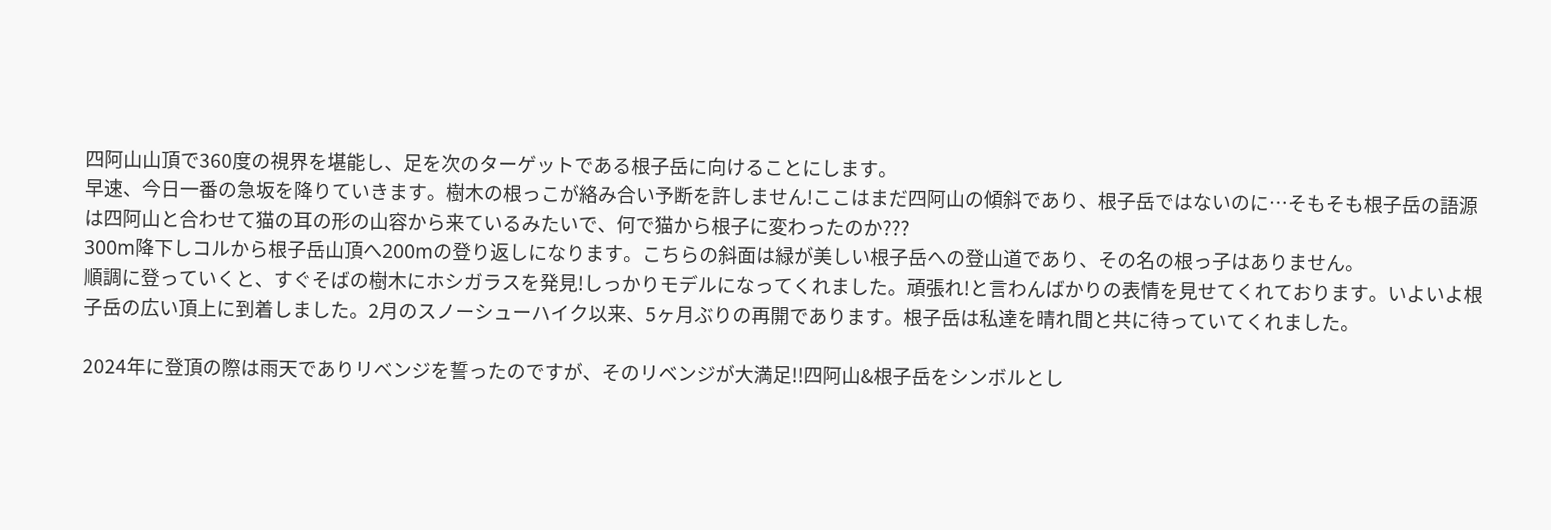四阿山山頂で360度の視界を堪能し、足を次のターゲットである根子岳に向けることにします。
早速、今日一番の急坂を降りていきます。樹木の根っこが絡み合い予断を許しません!ここはまだ四阿山の傾斜であり、根子岳ではないのに…そもそも根子岳の語源は四阿山と合わせて猫の耳の形の山容から来ているみたいで、何で猫から根子に変わったのか???
300m降下しコルから根子岳山頂へ200mの登り返しになります。こちらの斜面は緑が美しい根子岳への登山道であり、その名の根っ子はありません。
順調に登っていくと、すぐそばの樹木にホシガラスを発見!しっかりモデルになってくれました。頑張れ!と言わんばかりの表情を見せてくれております。いよいよ根子岳の広い頂上に到着しました。2月のスノーシューハイク以来、5ヶ月ぶりの再開であります。根子岳は私達を晴れ間と共に待っていてくれました。

2024年に登頂の際は雨天でありリベンジを誓ったのですが、そのリベンジが大満足!!四阿山&根子岳をシンボルとし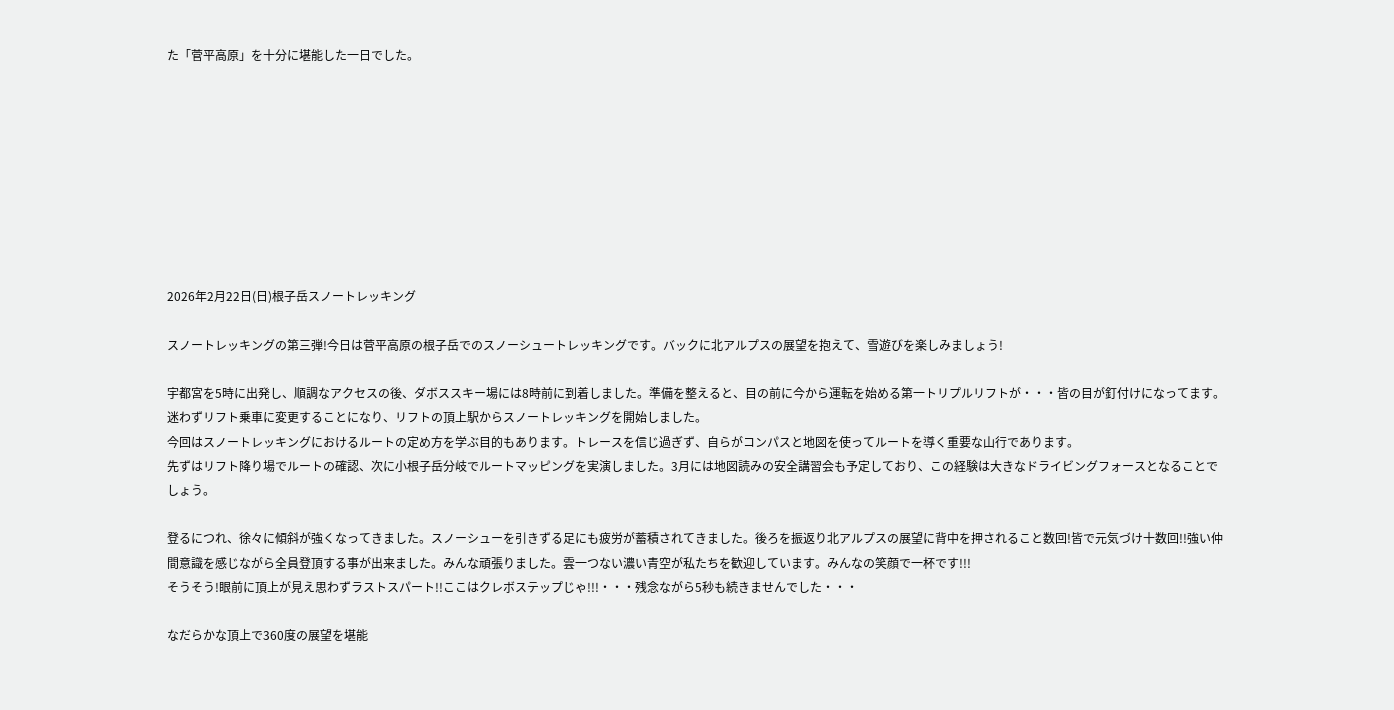た「菅平高原」を十分に堪能した一日でした。









2026年2月22日(日)根子岳スノートレッキング

スノートレッキングの第三弾!今日は菅平高原の根子岳でのスノーシュートレッキングです。バックに北アルプスの展望を抱えて、雪遊びを楽しみましょう!

宇都宮を5時に出発し、順調なアクセスの後、ダボススキー場には8時前に到着しました。準備を整えると、目の前に今から運転を始める第一トリプルリフトが・・・皆の目が釘付けになってます。迷わずリフト乗車に変更することになり、リフトの頂上駅からスノートレッキングを開始しました。
今回はスノートレッキングにおけるルートの定め方を学ぶ目的もあります。トレースを信じ過ぎず、自らがコンパスと地図を使ってルートを導く重要な山行であります。
先ずはリフト降り場でルートの確認、次に小根子岳分岐でルートマッピングを実演しました。3月には地図読みの安全講習会も予定しており、この経験は大きなドライビングフォースとなることでしょう。

登るにつれ、徐々に傾斜が強くなってきました。スノーシューを引きずる足にも疲労が蓄積されてきました。後ろを振返り北アルプスの展望に背中を押されること数回!皆で元気づけ十数回!!強い仲間意識を感じながら全員登頂する事が出来ました。みんな頑張りました。雲一つない濃い青空が私たちを歓迎しています。みんなの笑顔で一杯です!!!
そうそう!眼前に頂上が見え思わずラストスパート!!ここはクレボステップじゃ!!!・・・残念ながら5秒も続きませんでした・・・

なだらかな頂上で360度の展望を堪能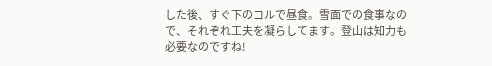した後、すぐ下のコルで昼食。雪面での食事なので、それぞれ工夫を凝らしてます。登山は知力も必要なのですね!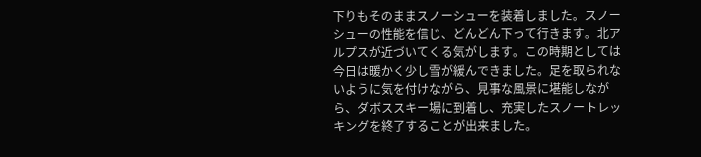下りもそのままスノーシューを装着しました。スノーシューの性能を信じ、どんどん下って行きます。北アルプスが近づいてくる気がします。この時期としては今日は暖かく少し雪が緩んできました。足を取られないように気を付けながら、見事な風景に堪能しながら、ダボススキー場に到着し、充実したスノートレッキングを終了することが出来ました。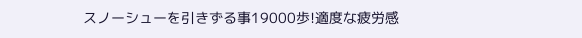スノーシューを引きずる事19000歩!適度な疲労感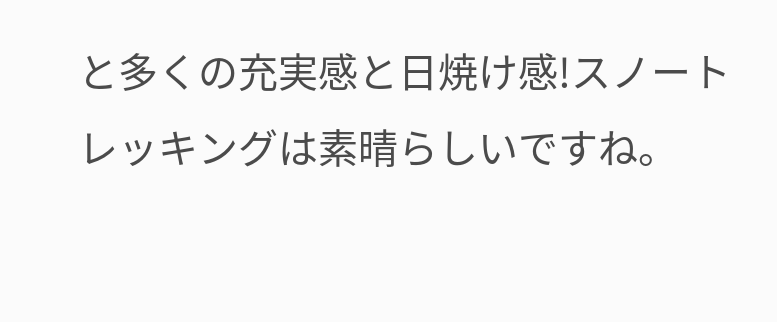と多くの充実感と日焼け感!スノートレッキングは素晴らしいですね。